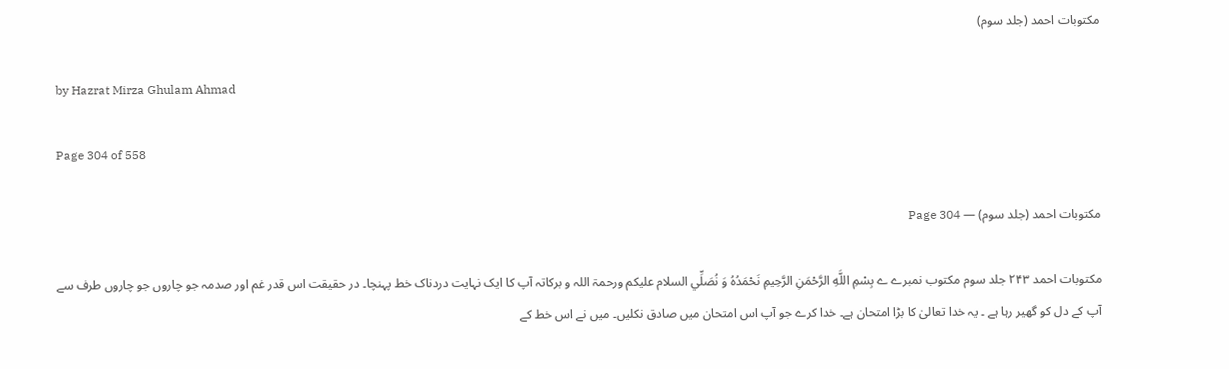مکتوبات احمد (جلد سوم)

by Hazrat Mirza Ghulam Ahmad

Page 304 of 558

مکتوبات احمد (جلد سوم) — Page 304

مکتوبات احمد ۲۴۳ جلد سوم مکتوب نمبرے ے بِسْمِ اللَّهِ الرَّحْمَنِ الرَّحِيمِ نَحْمَدُهُ وَ نُصَلِّي السلام علیکم ورحمۃ اللہ و برکاتہ آپ کا ایک نہایت دردناک خط پہنچا۔ در حقیقت اس قدر غم اور صدمہ جو چاروں جو چاروں طرف سے آپ کے دل کو گھیر رہا ہے ۔ یہ خدا تعالیٰ کا بڑا امتحان ہے۔ خدا کرے جو آپ اس امتحان میں صادق نکلیں۔ میں نے اس خط کے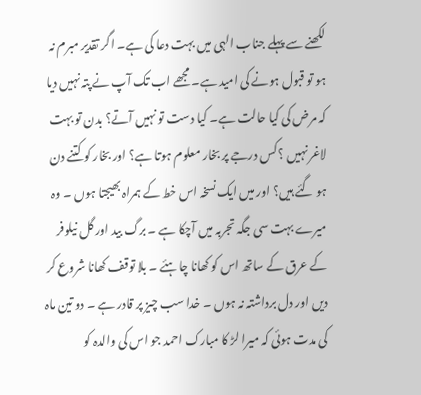لکھنے سے پہلے جناب الہی میں بہت دعا کی ہے۔ اگر تقدیر مبرم نہ ہو تو قبول ہونے کی امید ہے۔ مجھے اب تک آپ نے پتہ نہیں دیا کہ مرض کی کیا حالت ہے۔ کیا دست تو نہیں آتے؟ بدن تو بہت لاغر نہیں ؟ کس درجے پر بخار معلوم ہوتا ہے؟ اور بخار کو کتنے دن ہو گئے ہیں؟ اور میں ایک نسخہ اس خط کے ہمراہ بھیجتا ہوں ۔ وہ میرے بہت سی جگہ تجربہ میں آچکا ہے ۔ برگ بید اور گل نیلوفر کے عرق کے ساتھ اس کو کھانا چاہئے ۔ بلا توقف کھانا شروع کر دیں اور دل برداشتہ نہ ہوں ۔ خدا سب چیز پر قادر ہے ۔ دو تین ماہ کی مدت ہوئی کہ میرا لڑ کا مبارک احمد جو اس کی والدہ کو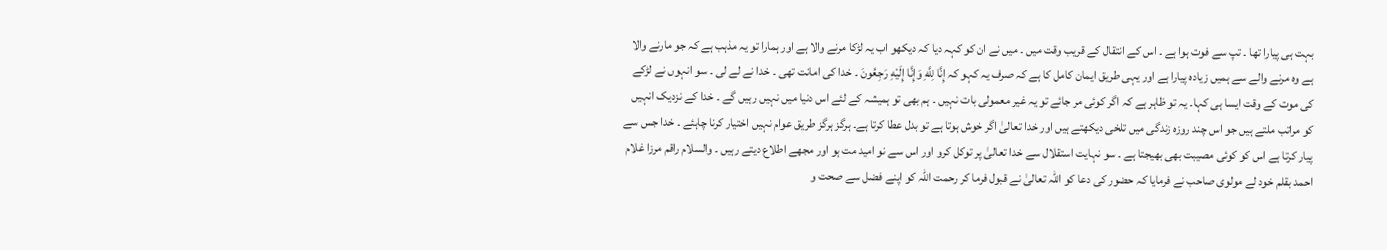بہت ہی پیارا تھا ۔ تپ سے فوت ہوا ہے ۔ اس کے انتقال کے قریب وقت میں ۔ میں نے ان کو کہہ دیا کہ دیکھو اب یہ لڑکا مرنے والا ہے اور ہمارا تو یہ مذہب ہے کہ جو مارنے والا ہے وہ مرنے والے سے ہمیں زیادہ پیارا ہے اور یہی طریق ایمان کامل کا ہے کہ صرف یہ کہو کہ إِنَّا لِلَّهِ وَإِنَّا إِلَيْهِ رَجِعُونَ ۔ خدا کی امانت تھی ۔ خدا نے لے لی ۔ سو انہوں نے لڑکے کی موت کے وقت ایسا ہی کہا۔ یہ تو ظاہر ہے کہ اگر کوئی مر جائے تو یہ غیر معمولی بات نہیں ۔ ہم بھی تو ہمیشہ کے لئے اس دنیا میں نہیں رہیں گے ۔ خدا کے نزدیک انہیں کو مراتب ملتے ہیں جو اس چند روزہ زندگی میں تلخی دیکھتے ہیں اور خدا تعالیٰ اگر خوش ہوتا ہے تو بدل عطا کرتا ہے۔ ہرگز ہرگز طریق عوام نہیں اختیار کرنا چاہئے ۔ خدا جس سے پیار کرتا ہے اس کو کوئی مصیبت بھی بھیجتا ہے ۔ سو نہایت استقلال سے خدا تعالیٰ پر توکل کرو اور اس سے نو امید مت ہو اور مجھے اطلاع دیتے رہیں ۔ والسلام راقم مرزا غلام احمد بقلم خود لے مولوی صاحب نے فرمایا کہ حضور کی دعا کو اللہ تعالیٰ نے قبول فرما کر رحمت اللہ کو اپنے فضل سے صحت و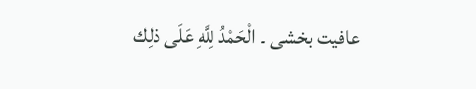عافیت بخشی ۔ الْحَمْدُ لِلَّهِ عَلَى ذلِك